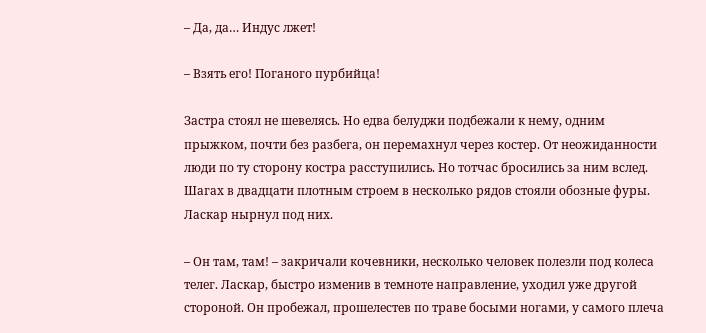– Да, да… Индус лжет!

– Взять его! Поганого пурбийца!

Застра стоял не шевелясь. Но едва белуджи подбежали к нему, одним прыжком, почти без разбега, он перемахнул через костер. От неожиданности люди по ту сторону костра расступились. Но тотчас бросились за ним вслед. Шагах в двадцати плотным строем в несколько рядов стояли обозные фуры. Ласкар нырнул под них.

– Он там, там! – закричали кочевники, несколько человек полезли под колеса телег. Ласкар, быстро изменив в темноте направление, уходил уже другой стороной. Он пробежал, прошелестев по траве босыми ногами, у самого плеча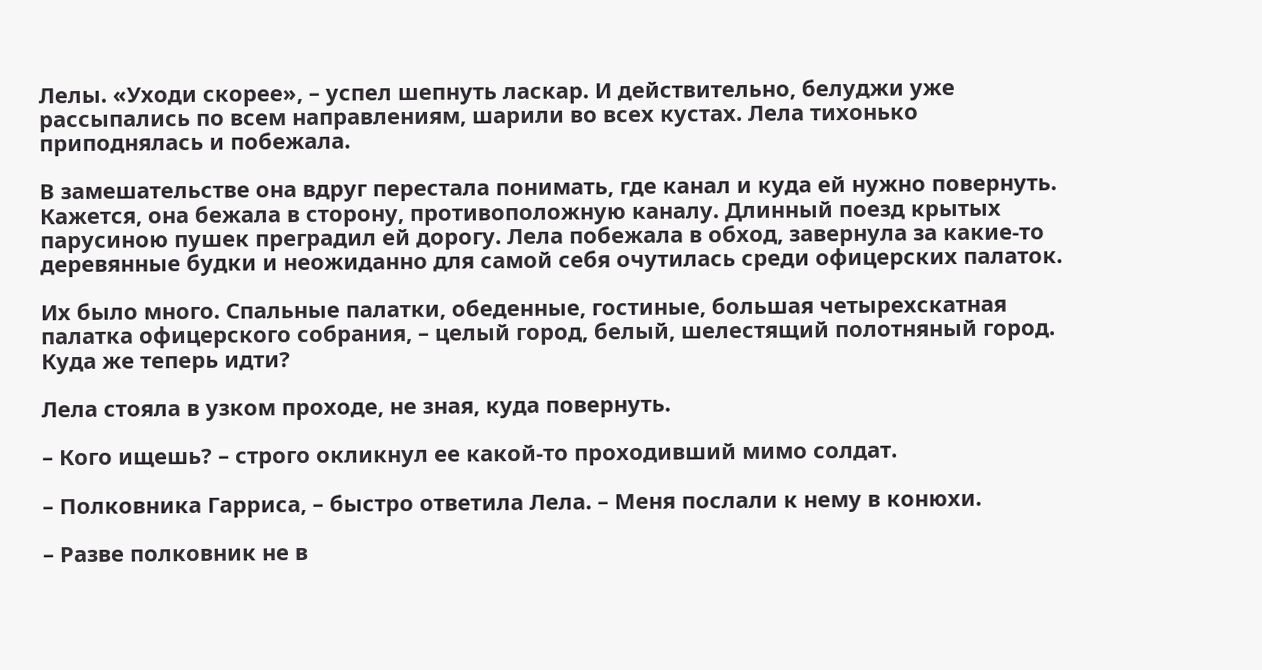Лелы. «Уходи скорее», – успел шепнуть ласкар. И действительно, белуджи уже рассыпались по всем направлениям, шарили во всех кустах. Лела тихонько приподнялась и побежала.

В замешательстве она вдруг перестала понимать, где канал и куда ей нужно повернуть. Кажется, она бежала в сторону, противоположную каналу. Длинный поезд крытых парусиною пушек преградил ей дорогу. Лела побежала в обход, завернула за какие-то деревянные будки и неожиданно для самой себя очутилась среди офицерских палаток.

Их было много. Спальные палатки, обеденные, гостиные, большая четырехскатная палатка офицерского собрания, – целый город, белый, шелестящий полотняный город. Куда же теперь идти?

Лела стояла в узком проходе, не зная, куда повернуть.

– Кого ищешь? – строго окликнул ее какой-то проходивший мимо солдат.

– Полковника Гарриса, – быстро ответила Лела. – Меня послали к нему в конюхи.

– Разве полковник не в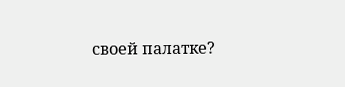своей палатке?